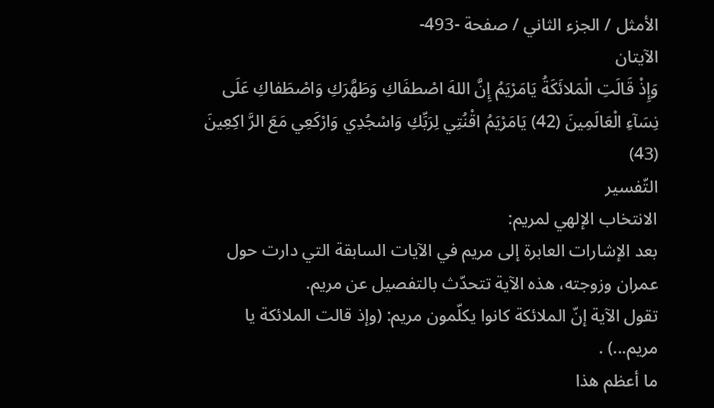الأمثل / الجزء الثاني / صفحة -493-
الآيتان
وَإِذْ قَالَتِ الْمَلائَكَةُ يَامَرْيَمُ إِنَّ اللهَ اصْطفَاكِ وَطَهَّرَكِ وَاصْطَفاكِ عَلَى نِسَآءِ الْعَالَمِينَ (42) يَامَرْيَمُ اقْنُتِي لِرَبِّكِ وَاسْجُدِي وَارْكَعِي مَعَ الرَّ اكِعِينَ (43)
التّفسير
الانتخاب الإلهي لمريم:
بعد الإشارات العابرة إلى مريم في الآيات السابقة التي دارت حول عمران وزوجته، هذه الآية تتحدّث بالتفصيل عن مريم.
تقول الآية إنّ الملائكة كانوا يكلّمون مريم: (وإذ قالت الملائكة يا مريم...) .
ما أعظم هذا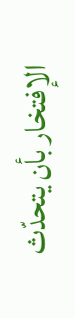الإفتخار بأن يتحدّث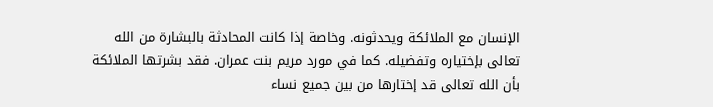الإنسان مع الملائكة ويحدثونه. وخاصة إذا كانت المحادثة بالبشارة من الله تعالى بإختياره وتفضيله. كما في مورد مريم بنت عمران. فقد بشرتها الملائكة بأن الله تعالى قد إختارها من بين جميع نساء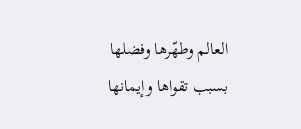العالم وطهّرها وفضلها بسبب تقواها وإيمانها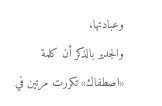وعبادتها.
والجدير بالذكر أن كلمة «اصطفاك» تكررت مرتين في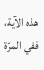هذه الآية، ففي المرّة